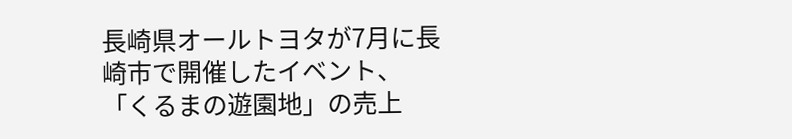長崎県オールトヨタが7月に長崎市で開催したイベント、「くるまの遊園地」の売上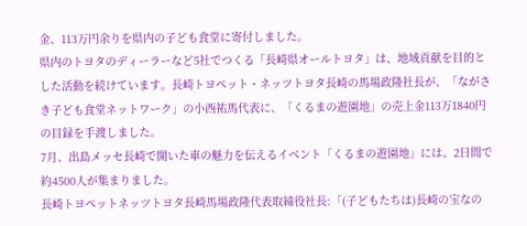金、113万円余りを県内の子ども食堂に寄付しました。
県内のトヨタのディーラーなど5社でつくる「長崎県オールトヨタ」は、地域貢献を目的とした活動を続けています。長崎トヨペット・ネッツトヨタ長崎の馬場政隆社長が、「ながさき子ども食堂ネットワーク」の小西祐馬代表に、「くるまの遊園地」の売上金113万1840円の目録を手渡しました。
7月、出島メッセ長崎で開いた車の魅力を伝えるイベント「くるまの遊園地」には、2日間で約4500人が集まりました。
長崎トヨペットネッツトヨタ長崎馬場政隆代表取締役社長:「(子どもたちは)長崎の宝なの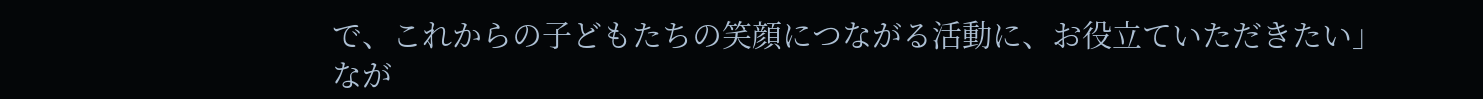で、これからの子どもたちの笑顔につながる活動に、お役立ていただきたい」
なが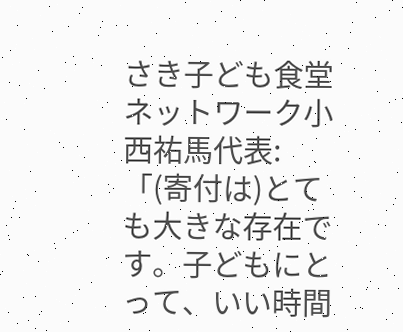さき子ども食堂ネットワーク小西祐馬代表:「(寄付は)とても大きな存在です。子どもにとって、いい時間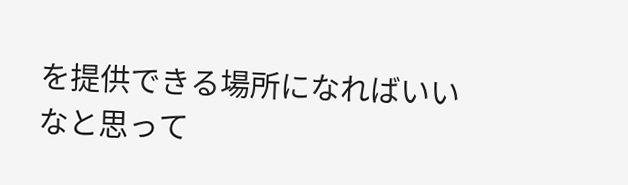を提供できる場所になればいいなと思って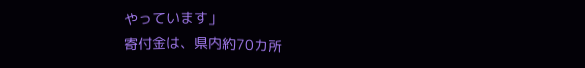やっています」
寄付金は、県内約70カ所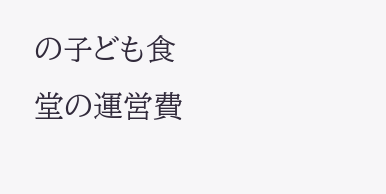の子ども食堂の運営費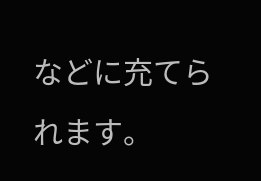などに充てられます。